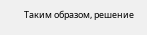Таким образом, решение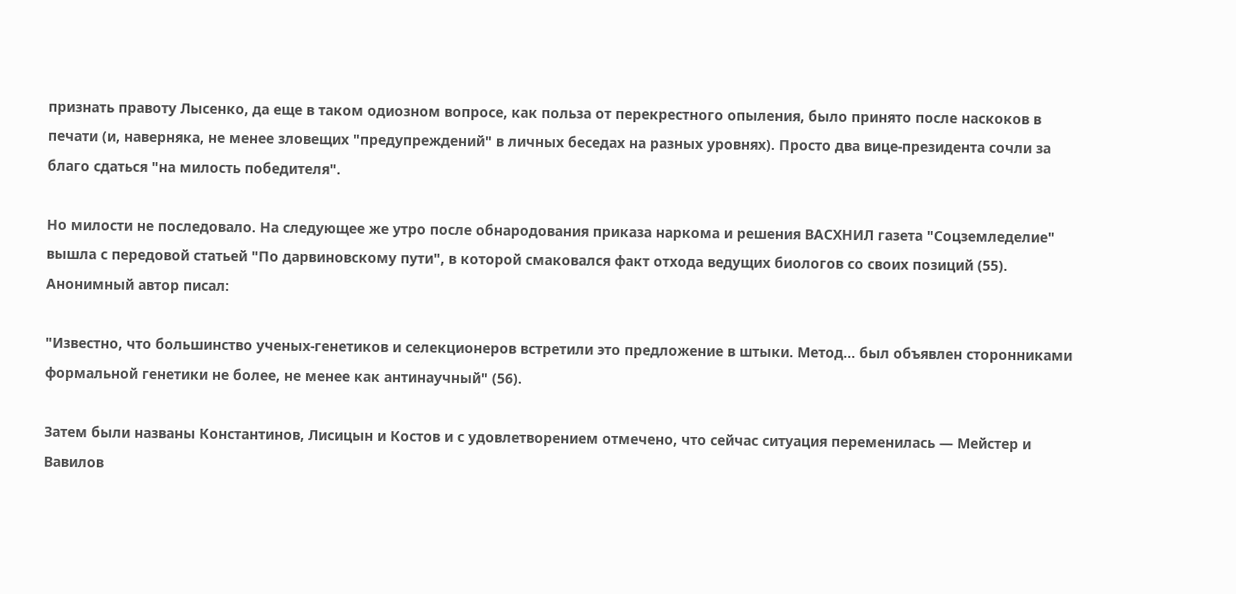признать правоту Лысенко, да еще в таком одиозном вопросе, как польза от перекрестного опыления, было принято после наскоков в печати (и, наверняка, не менее зловещих "предупреждений" в личных беседах на разных уровнях). Просто два вице-президента сочли за благо сдаться "на милость победителя".

Но милости не последовало. На следующее же утро после обнародования приказа наркома и решения ВАСХНИЛ газета "Соцземледелие" вышла с передовой статьей "По дарвиновскому пути", в которой смаковался факт отхода ведущих биологов со своих позиций (55). Анонимный автор писал:

"Известно, что большинство ученых-генетиков и селекционеров встретили это предложение в штыки. Метод… был объявлен сторонниками формальной генетики не более, не менее как антинаучный" (56).

Затем были названы Константинов, Лисицын и Костов и с удовлетворением отмечено, что сейчас ситуация переменилась — Мейстер и Вавилов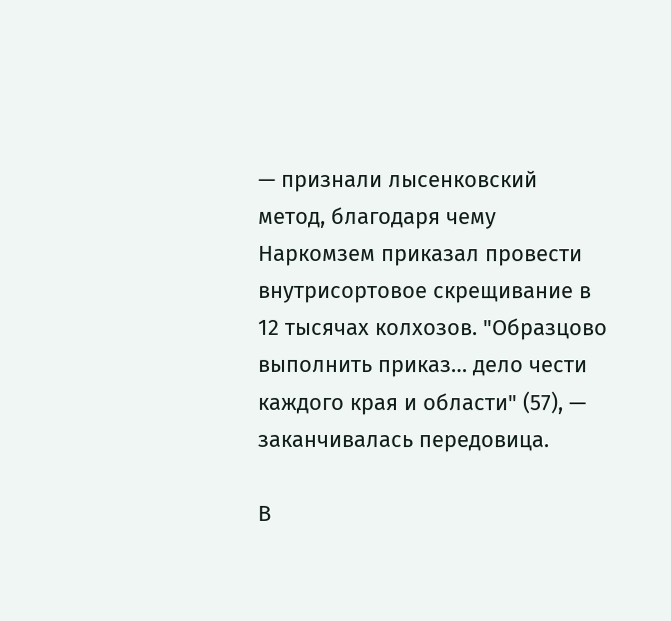— признали лысенковский метод, благодаря чему Наркомзем приказал провести внутрисортовое скрещивание в 12 тысячах колхозов. "Образцово выполнить приказ… дело чести каждого края и области" (57), — заканчивалась передовица.

В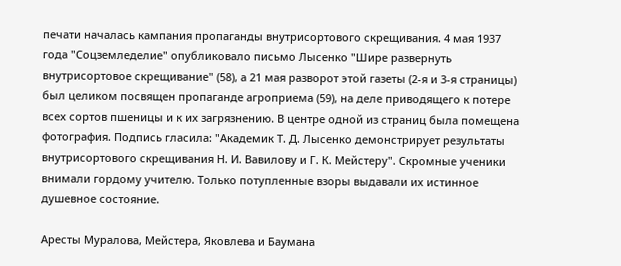печати началась кампания пропаганды внутрисортового скрещивания. 4 мая 1937 года "Соцземледелие" опубликовало письмо Лысенко "Шире развернуть внутрисортовое скрещивание" (58), а 21 мая разворот этой газеты (2-я и 3-я страницы) был целиком посвящен пропаганде агроприема (59), на деле приводящего к потере всех сортов пшеницы и к их загрязнению. В центре одной из страниц была помещена фотография. Подпись гласила: "Академик Т. Д. Лысенко демонстрирует результаты внутрисортового скрещивания Н. И. Вавилову и Г. К. Мейстеру". Скромные ученики внимали гордому учителю. Только потупленные взоры выдавали их истинное душевное состояние.

Аресты Муралова, Мейстера, Яковлева и Баумана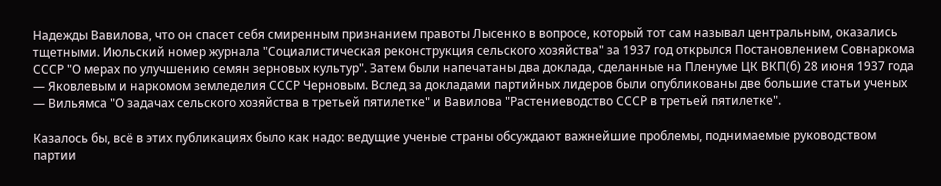Надежды Вавилова, что он спасет себя смиренным признанием правоты Лысенко в вопросе, который тот сам называл центральным, оказались тщетными. Июльский номер журнала "Социалистическая реконструкция сельского хозяйства" за 1937 год открылся Постановлением Совнаркома СССР "О мерах по улучшению семян зерновых культур". Затем были напечатаны два доклада, сделанные на Пленуме ЦК ВКП(б) 28 июня 1937 года — Яковлевым и наркомом земледелия СССР Черновым. Вслед за докладами партийных лидеров были опубликованы две большие статьи ученых — Вильямса "О задачах сельского хозяйства в третьей пятилетке" и Вавилова "Растениеводство СССР в третьей пятилетке".

Казалось бы, всё в этих публикациях было как надо: ведущие ученые страны обсуждают важнейшие проблемы, поднимаемые руководством партии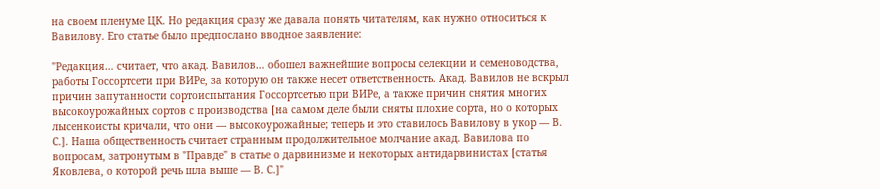на своем пленуме ЦК. Но редакция сразу же давала понять читателям, как нужно относиться к Вавилову. Его статье было предпослано вводное заявление:

"Редакция… считает, что акад. Вавилов… обошел важнейшие вопросы селекции и семеноводства, работы Госсортсети при ВИРе, за которую он также несет ответственность. Акад. Вавилов не вскрыл причин запутанности сортоиспытания Госсортсетью при ВИРе, а также причин снятия многих высокоурожайных сортов с производства [на самом деле были сняты плохие сорта, но о которых лысенкоисты кричали, что они — высокоурожайные; теперь и это ставилось Вавилову в укор — В. С.]. Наша общественность считает странным продолжительное молчание акад. Вавилова по вопросам, затронутым в "Правде" в статье о дарвинизме и некоторых антидарвинистах [статья Яковлева, о которой речь шла выше — В. С.]"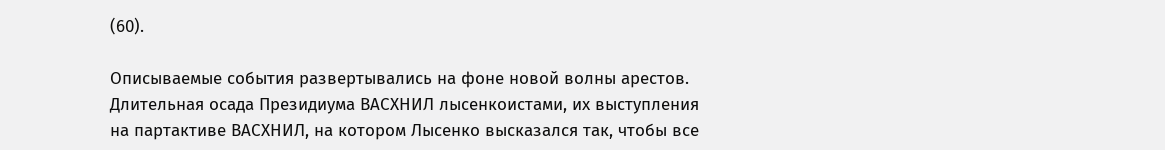(60).

Описываемые события развертывались на фоне новой волны арестов. Длительная осада Президиума ВАСХНИЛ лысенкоистами, их выступления на партактиве ВАСХНИЛ, на котором Лысенко высказался так, чтобы все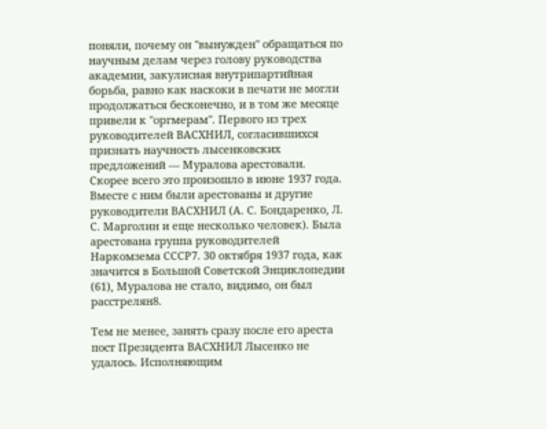поняли, почему он "вынужден" обращаться по научным делам через голову руководства академии, закулисная внутрипартийная борьба, равно как наскоки в печати не могли продолжаться бесконечно, и в том же месяце привели к "оргмерам". Первого из трех руководителей ВАСХНИЛ, согласившихся признать научность лысенковских предложений — Муралова арестовали. Скорее всего это произошло в июне 1937 года. Вместе с ним были арестованы и другие руководители ВАСХНИЛ (А. С. Бондаренко, Л. С. Марголин и еще несколько человек). Была арестована группа руководителей Наркомзема СССР7. 30 октября 1937 года, как значится в Большой Советской Энциклопедии (61), Муралова не стало, видимо, он был расстрелян8.

Тем не менее, занять сразу после его ареста пост Президента ВАСХНИЛ Лысенко не удалось. Исполняющим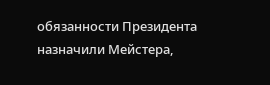обязанности Президента назначили Мейстера,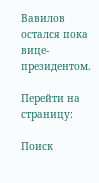Вавилов остался пока вице-президентом.

Перейти на страницу:

Поиск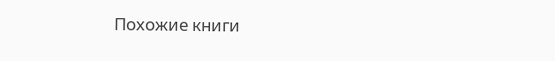Похожие книги